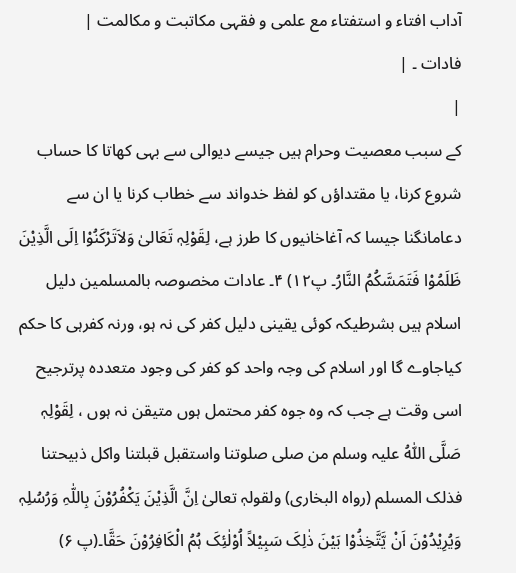آداب افتاء و استفتاء مع علمی و فقہی مکاتبت و مکالمت |
فادات ۔ |
|
کے سبب معصیت وحرام ہیں جیسے دیوالی سے بہی کھاتا کا حساب شروع کرنا، یا مقتداؤں کو لفظ خدواند سے خطاب کرنا یا ان سے دعامانگنا جیسا کہ آغاخانیوں کا طرز ہے، لِقَوْلِہٖ تَعَالیٰ وَلاَتَرْکَنُوْا اِلَی الَّذِیْنَ ظَلَمُوْا فَتَمَسَّکُمُ النَّارُ۔ پ۱۲) ۴۔ عادات مخصوصہ بالمسلمین دلیل اسلام ہیں بشرطیکہ کوئی یقینی دلیل کفر کی نہ ہو، ورنہ کفرہی کا حکم کیاجاوے گا اور اسلام کی وجہ واحد کو کفر کی وجود متعددہ پرترجیح اسی وقت ہے جب کہ وہ جوہ کفر محتمل ہوں متیقن نہ ہوں ، لِقَوْلِہٖ صَلَّی اللّٰہُ علیہ وسلم من صلی صلوتنا واستقبل قبلتنا واکل ذبیحتنا فذلک المسلم (رواہ البخاری) ولقولہٖ تعالیٰ اِنَّ الَّذِیْنَ یَکْفُرُوْنَ بِاللّٰہِ وَرُسُلِہٖ وَیُرِیْدُوْنَ اَنْ یَّتَّخِذُوْا بَیْنَ ذٰلِکَ سَبِیْلاً اُوْلٰئِکَ ہُمُ الْکَافِرُوْنَ حَقَّا۔(پ ۶)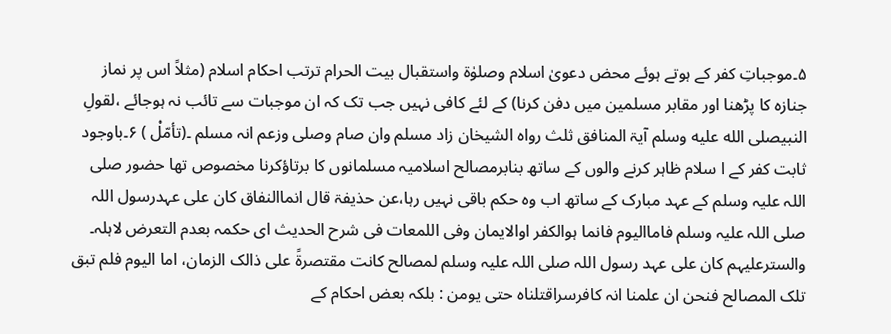۵۔موجباتِ کفر کے ہوتے ہوئے محض دعویٰ اسلام وصلوٰۃ واستقبال بیت الحرام ترتب احکام اسلام (مثلاً اس پر نماز جنازہ کا پڑھنا اور مقابر مسلمین میں دفن کرنا) کے لئے کافی نہیں جب تک کہ ان موجبات سے تائب نہ ہوجائے ،لقولِ النبیصلى الله عليه وسلم آیۃ المنافق ثلث رواہ الشیخان زاد مسلم وان صام وصلی وزعم انہ مسلم ۔(تأمّلْ ) ۶۔باوجود ثابت کفر کے ا سلام ظاہر کرنے والوں کے ساتھ بنابرمصالح اسلامیہ مسلمانوں کا برتاؤکرنا مخصوص تھا حضور صلی اللہ علیہ وسلم کے عہد مبارک کے ساتھ اب وہ حکم باقی نہیں رہا،عن حذیفۃ قال انماالنفاق کان علی عہدرسول اللہ صلی اللہ علیہ وسلم فاماالیوم فانما ہوالکفر اوالایمان وفی اللمعات فی شرح الحدیث ای حکمہ بعدم التعرض لاہلہ۔ والسترعلیہم کان علی عہد رسول اللہ صلی اللہ علیہ وسلم لمصالح کانت مقتصرۃً علی ذالک الزمان، اما الیوم فلم تبق تلک المصالح فنحن ان علمنا انہ کافرسراقتلناہ حتی یومن : بلکہ بعض احکام کے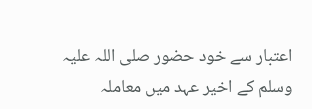اعتبار سے خود حضور صلی اللہ علیہ وسلم کے اخیر عہد میں معاملہ